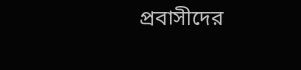প্রবাসীদের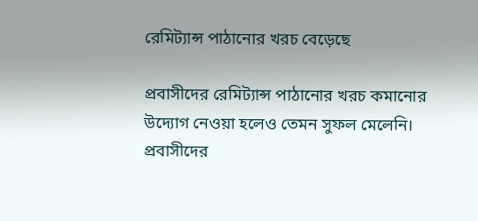রেমিট্যান্স পাঠানোর খরচ বেড়েছে

প্রবাসীদের রেমিট্যান্স পাঠানোর খরচ কমানোর উদ্যোগ নেওয়া হলেও তেমন সুফল মেলেনি। প্রবাসীদের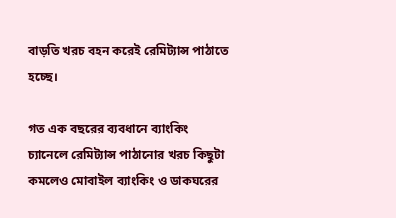বাড়তি খরচ বহন করেই রেমিট্যান্স পাঠাতে হচ্ছে।

গত এক বছরের ব্যবধানে ব্যাংকিং চ্যানেলে রেমিট্যান্স পাঠানোর খরচ কিছুটা কমলেও মোবাইল ব্যাংকিং ও ডাকঘরের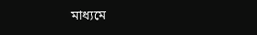মাধ্যমে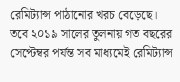রেমিট্যান্স পাঠানোর খরচ বেড়েছে। তবে ২০১৯ সালের তুলনায় গত বছরের সেপ্টেম্বর পর্যন্ত সব মাধ্যমেই রেমিট্যান্স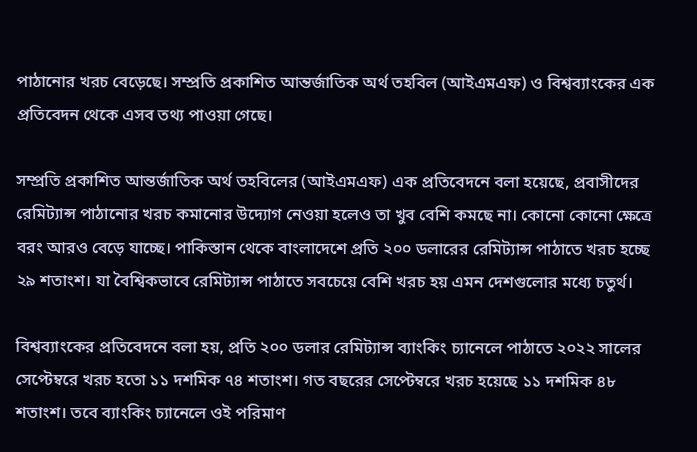পাঠানোর খরচ বেড়েছে। সম্প্রতি প্রকাশিত আন্তর্জাতিক অর্থ তহবিল (আইএমএফ) ও বিশ্বব্যাংকের এক প্রতিবেদন থেকে এসব তথ্য পাওয়া গেছে।

সম্প্রতি প্রকাশিত আন্তর্জাতিক অর্থ তহবিলের (আইএমএফ) এক প্রতিবেদনে বলা হয়েছে, প্রবাসীদের রেমিট্যান্স পাঠানোর খরচ কমানোর উদ্যোগ নেওয়া হলেও তা খুব বেশি কমছে না। কোনো কোনো ক্ষেত্রে বরং আরও বেড়ে যাচ্ছে। পাকিস্তান থেকে বাংলাদেশে প্রতি ২০০ ডলারের রেমিট্যান্স পাঠাতে খরচ হচ্ছে ২৯ শতাংশ। যা বৈশ্বিকভাবে রেমিট্যান্স পাঠাতে সবচেয়ে বেশি খরচ হয় এমন দেশগুলোর মধ্যে চতুর্থ।

বিশ্বব্যাংকের প্রতিবেদনে বলা হয়, প্রতি ২০০ ডলার রেমিট্যান্স ব্যাংকিং চ্যানেলে পাঠাতে ২০২২ সালের সেপ্টেম্বরে খরচ হতো ১১ দশমিক ৭৪ শতাংশ। গত বছরের সেপ্টেম্বরে খরচ হয়েছে ১১ দশমিক ৪৮ শতাংশ। তবে ব্যাংকিং চ্যানেলে ওই পরিমাণ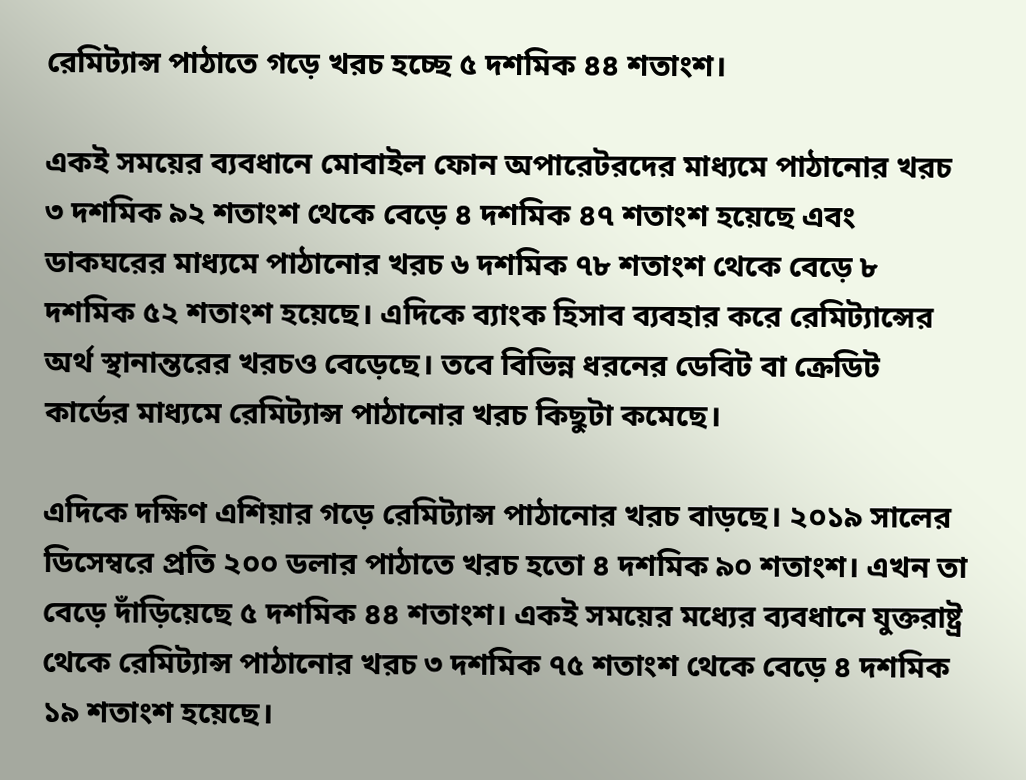রেমিট্যান্স পাঠাতে গড়ে খরচ হচ্ছে ৫ দশমিক ৪৪ শতাংশ।

একই সময়ের ব্যবধানে মোবাইল ফোন অপারেটরদের মাধ্যমে পাঠানোর খরচ ৩ দশমিক ৯২ শতাংশ থেকে বেড়ে ৪ দশমিক ৪৭ শতাংশ হয়েছে এবং ডাকঘরের মাধ্যমে পাঠানোর খরচ ৬ দশমিক ৭৮ শতাংশ থেকে বেড়ে ৮ দশমিক ৫২ শতাংশ হয়েছে। এদিকে ব্যাংক হিসাব ব্যবহার করে রেমিট্যান্সের অর্থ স্থানান্তরের খরচও বেড়েছে। তবে বিভিন্ন ধরনের ডেবিট বা ক্রেডিট কার্ডের মাধ্যমে রেমিট্যান্স পাঠানোর খরচ কিছুটা কমেছে।

এদিকে দক্ষিণ এশিয়ার গড়ে রেমিট্যান্স পাঠানোর খরচ বাড়ছে। ২০১৯ সালের ডিসেম্বরে প্রতি ২০০ ডলার পাঠাতে খরচ হতো ৪ দশমিক ৯০ শতাংশ। এখন তা বেড়ে দাঁড়িয়েছে ৫ দশমিক ৪৪ শতাংশ। একই সময়ের মধ্যের ব্যবধানে যুক্তরাষ্ট্র থেকে রেমিট্যান্স পাঠানোর খরচ ৩ দশমিক ৭৫ শতাংশ থেকে বেড়ে ৪ দশমিক ১৯ শতাংশ হয়েছে।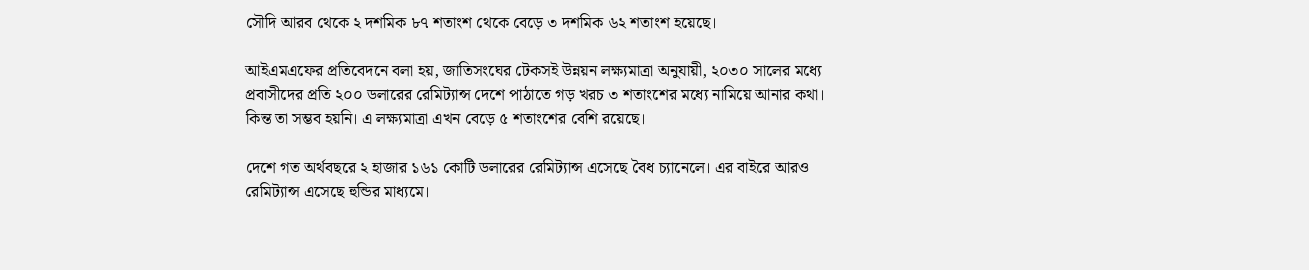সৌদি আরব থেকে ২ দশমিক ৮৭ শতাংশ থেকে বেড়ে ৩ দশমিক ৬২ শতাংশ হয়েছে।

আইএমএফের প্রতিবেদনে বলা হয়, জাতিসংঘের টেকসই উন্নয়ন লক্ষ্যমাত্রা অনুযায়ী, ২০৩০ সালের মধ্যে প্রবাসীদের প্রতি ২০০ ডলারের রেমিট্যান্স দেশে পাঠাতে গড় খরচ ৩ শতাংশের মধ্যে নামিয়ে আনার কথা। কিন্ত তা সম্ভব হয়নি। এ লক্ষ্যমাত্রা এখন বেড়ে ৫ শতাংশের বেশি রয়েছে।

দেশে গত অর্থবছরে ২ হাজার ১৬১ কোটি ডলারের রেমিট্যান্স এসেছে বৈধ চ্যানেলে। এর বাইরে আরও রেমিট্যান্স এসেছে হুন্ডির মাধ্যমে।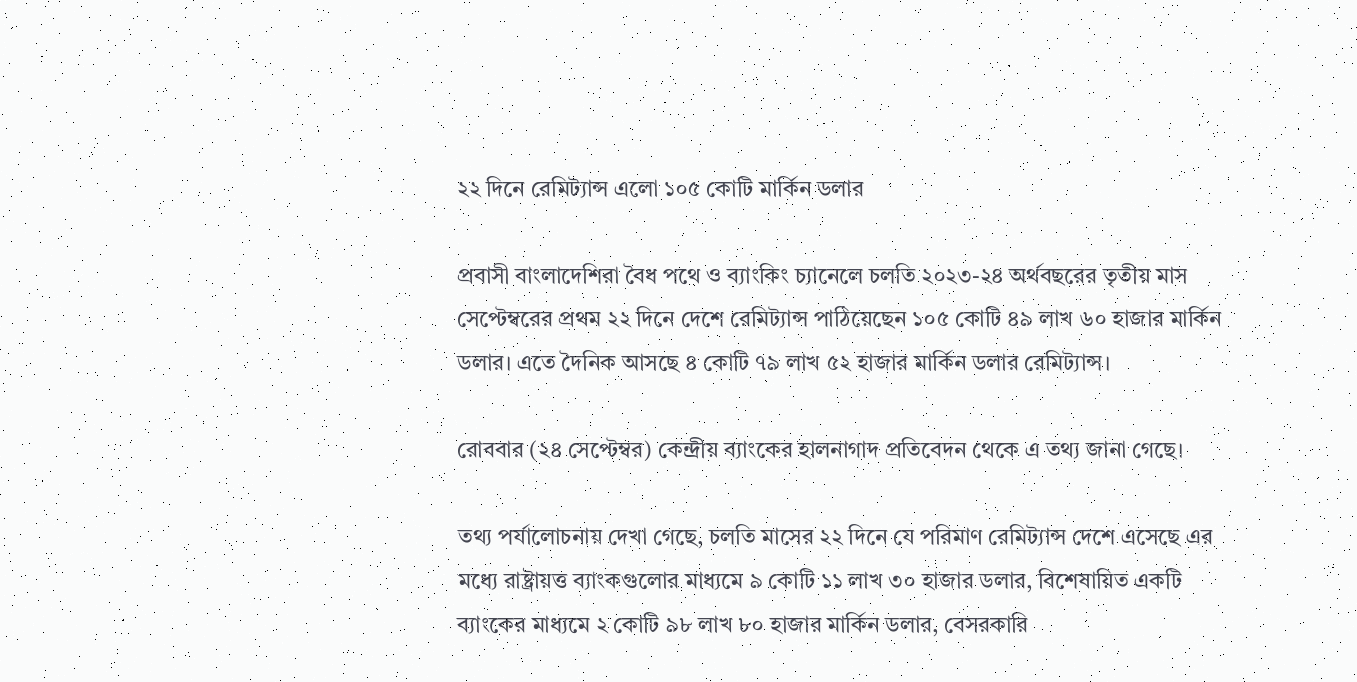২২ দিনে রেমিট্যান্স এলো ১০৫ কোটি মার্কিন ডলার

প্রবাসী বাংলাদেশিরা বৈধ পথে ও ব্যাংকিং চ্যানেলে চলতি ২০২৩-২৪ অর্থবছরের তৃতীয় মাস সেপ্টেম্বরের প্রথম ২২ দিনে দেশে রেমিট্যান্স পাঠিয়েছেন ১০৫ কোটি ৪৯ লাখ ৬০ হাজার মার্কিন ডলার। এতে দৈনিক আসছে ৪ কোটি ৭৯ লাখ ৫২ হাজার মার্কিন ডলার রেমিট্যান্স।

রোববার (২৪ সেপ্টেম্বর) কেন্দ্রীয় ব্যাংকের হালনাগাদ প্রতিবেদন থেকে এ তথ্য জানা গেছে।

তথ্য পর্যালোচনায় দেখা গেছে, চলতি মাসের ২২ দিনে যে পরিমাণ রেমিট্যান্স দেশে এসেছে এর মধ্যে রাষ্ট্রায়ত্ত ব্যাংকগুলোর মাধ্যমে ৯ কোটি ১১ লাখ ৩০ হাজার ডলার, বিশেষায়িত একটি ব্যাংকের মাধ্যমে ২ কোটি ৯৮ লাখ ৮০ হাজার মার্কিন ডলার, বেসরকারি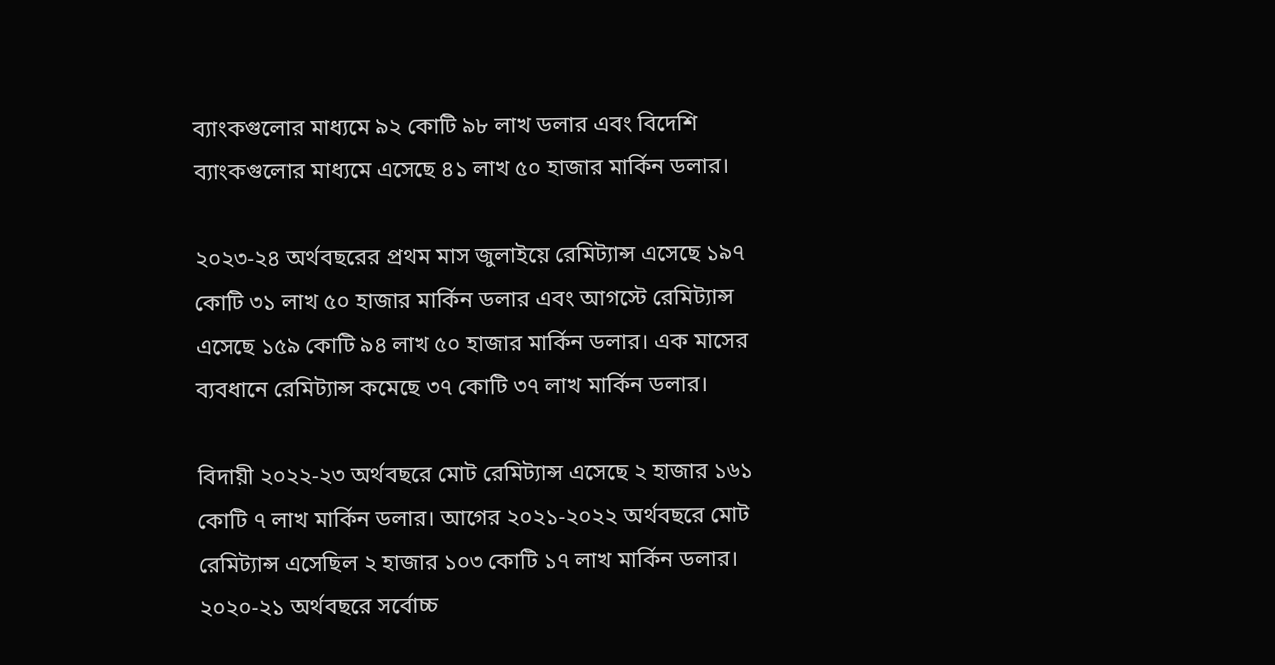ব্যাংকগুলোর মাধ্যমে ৯২ কোটি ৯৮ লাখ ডলার এবং বিদেশি ব্যাংকগুলোর মাধ্যমে এসেছে ৪১ লাখ ৫০ হাজার মার্কিন ডলার।

২০২৩-২৪ অর্থবছরের প্রথম মাস জুলাইয়ে রেমিট্যান্স এসেছে ১৯৭ কোটি ৩১ লাখ ৫০ হাজার মার্কিন ডলার এবং আগস্টে রেমিট্যান্স এসেছে ১৫৯ কোটি ৯৪ লাখ ৫০ হাজার মার্কিন ডলার। এক মাসের ব্যবধানে রেমিট্যান্স কমেছে ৩৭ কোটি ৩৭ লাখ মার্কিন ডলার।

বিদায়ী ২০২২-২৩ অর্থবছরে মোট রেমিট্যান্স এসেছে ২ হাজার ১৬১ কোটি ৭ লাখ মার্কিন ডলার। আগের ২০২১-২০২২ অর্থবছরে মোট রেমিট্যান্স এসেছিল ২ হাজার ১০৩ কোটি ১৭ লাখ মার্কিন ডলার। ২০২০-২১ অর্থবছরে সর্বোচ্চ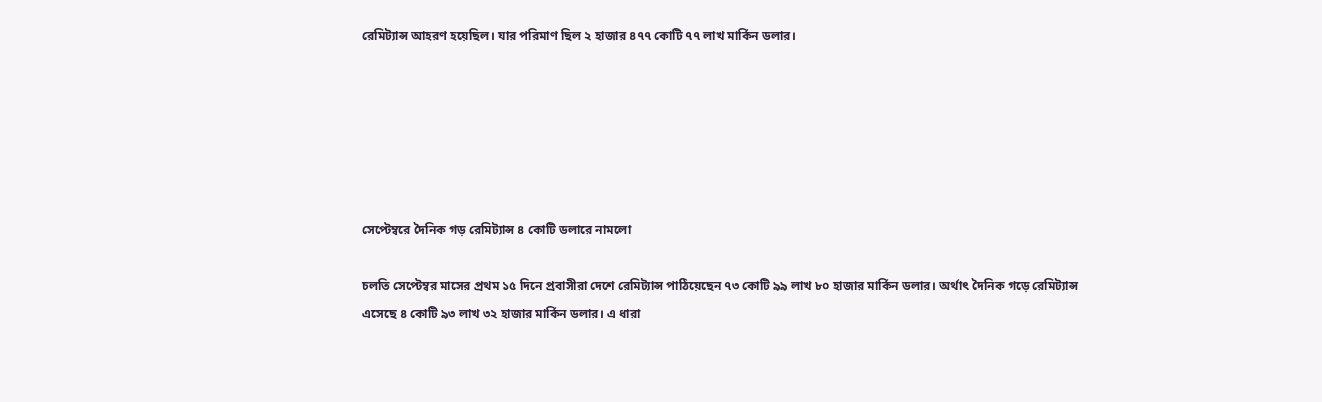রেমিট্যান্স আহরণ হয়েছিল। যার পরিমাণ ছিল ২ হাজার ৪৭৭ কোটি ৭৭ লাখ মার্কিন ডলার।






সেপ্টেম্বরে দৈনিক গড় রেমিট্যান্স ৪ কোটি ডলারে নামলো

চলতি সেপ্টেম্বর মাসের প্রথম ১৫ দিনে প্রবাসীরা দেশে রেমিট্যান্স পাঠিয়েছেন ৭৩ কোটি ৯৯ লাখ ৮০ হাজার মার্কিন ডলার। অর্থাৎ দৈনিক গড়ে রেমিট্যান্স এসেছে ৪ কোটি ৯৩ লাখ ৩২ হাজার মার্কিন ডলার। এ ধারা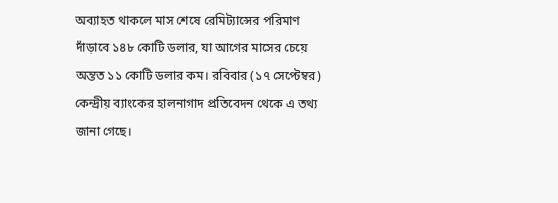অব্যাহত থাকলে মাস শেষে রেমিট্যান্সের পরিমাণ দাঁড়াবে ১৪৮ কোটি ডলার, যা আগের মাসের চেয়ে অন্তত ১১ কোটি ডলার কম। রবিবার (১৭ সেপ্টেম্বর) কেন্দ্রীয় ব্যাংকের হালনাগাদ প্রতিবেদন থেকে এ তথ্য জানা গেছে।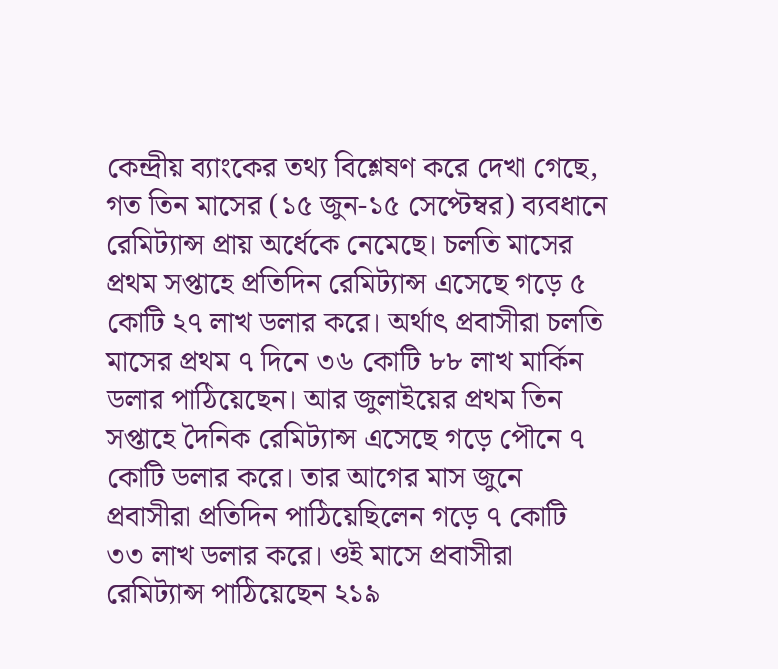কেন্দ্রীয় ব্যাংকের তথ্য বিশ্লেষণ করে দেখা গেছে, গত তিন মাসের (১৫ জুন-১৫ সেপ্টেম্বর) ব্যবধানে রেমিট্যান্স প্রায় অর্ধেকে নেমেছে। চলতি মাসের প্রথম সপ্তাহে প্রতিদিন রেমিট্যান্স এসেছে গড়ে ৫ কোটি ২৭ লাখ ডলার করে। অর্থাৎ প্রবাসীরা চলতি মাসের প্রথম ৭ দিনে ৩৬ কোটি ৮৮ লাখ মার্কিন ডলার পাঠিয়েছেন। আর জুলাইয়ের প্রথম তিন সপ্তাহে দৈনিক রেমিট্যান্স এসেছে গড়ে পৌনে ৭ কোটি ডলার করে। তার আগের মাস জুনে প্রবাসীরা প্রতিদিন পাঠিয়েছিলেন গড়ে ৭ কোটি ৩৩ লাখ ডলার করে। ওই মাসে প্রবাসীরা রেমিট্যান্স পাঠিয়েছেন ২১৯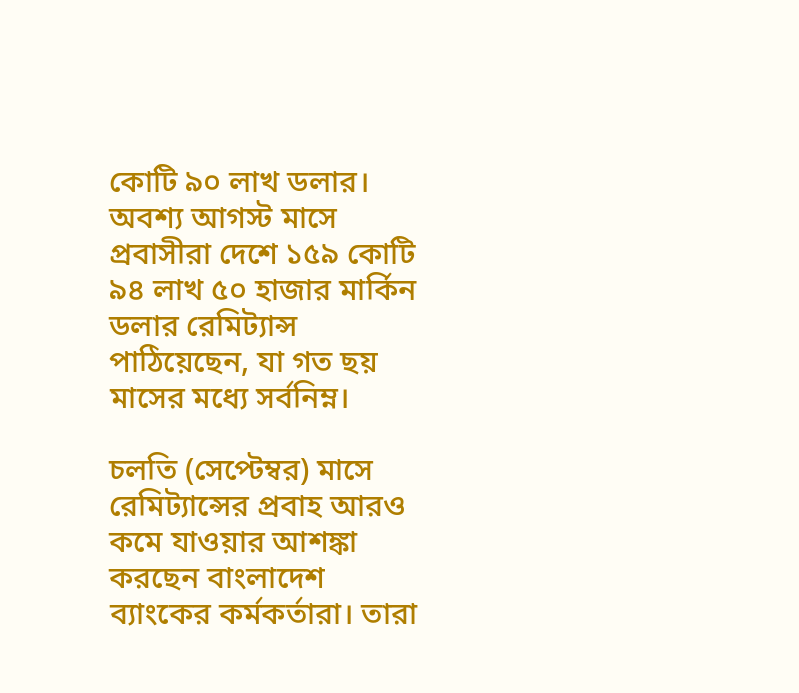কোটি ৯০ লাখ ডলার। অবশ্য আগস্ট মাসে প্রবাসীরা দেশে ১৫৯ কোটি ৯৪ লাখ ৫০ হাজার মার্কিন ডলার রেমিট্যান্স পাঠিয়েছেন, যা গত ছয় মাসের মধ্যে সর্বনিম্ন।

চলতি (সেপ্টেম্বর) মাসে রেমিট্যান্সের প্রবাহ আরও কমে যাওয়ার আশঙ্কা করছেন বাংলাদেশ ব্যাংকের কর্মকর্তারা। তারা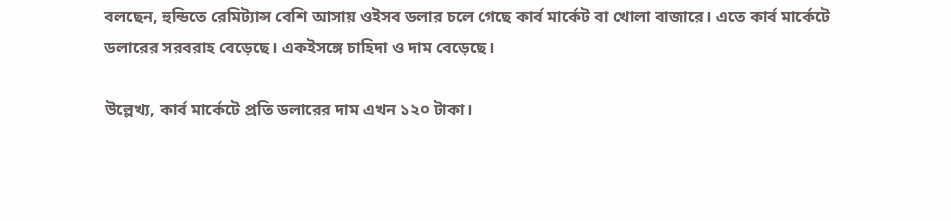বলছেন, হুন্ডিতে রেমিট্যান্স বেশি আসায় ওইসব ডলার চলে গেছে কার্ব মার্কেট বা খোলা বাজারে। এতে কার্ব মার্কেটে ডলারের সরবরাহ বেড়েছে। একইসঙ্গে চাহিদা ও দাম বেড়েছে।

উল্লেখ্য, কার্ব মার্কেটে প্রতি ডলারের দাম এখন ১২০ টাকা।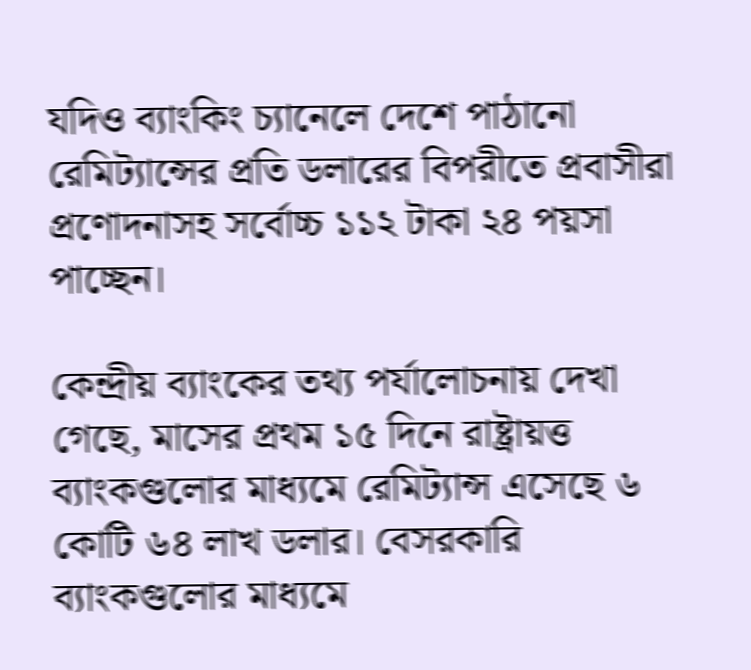যদিও ব্যাংকিং চ্যানেলে দেশে পাঠানো রেমিট্যান্সের প্রতি ডলারের বিপরীতে প্রবাসীরা প্রণোদনাসহ সর্বোচ্চ ১১২ টাকা ২৪ পয়সা পাচ্ছেন।

কেন্দ্রীয় ব্যাংকের তথ্য পর্যালোচনায় দেখা গেছে, মাসের প্রথম ১৫ দিনে রাষ্ট্রায়ত্ত ব্যাংকগুলোর মাধ্যমে রেমিট্যান্স এসেছে ৬ কোটি ৬৪ লাখ ডলার। বেসরকারি ব্যাংকগুলোর মাধ্যমে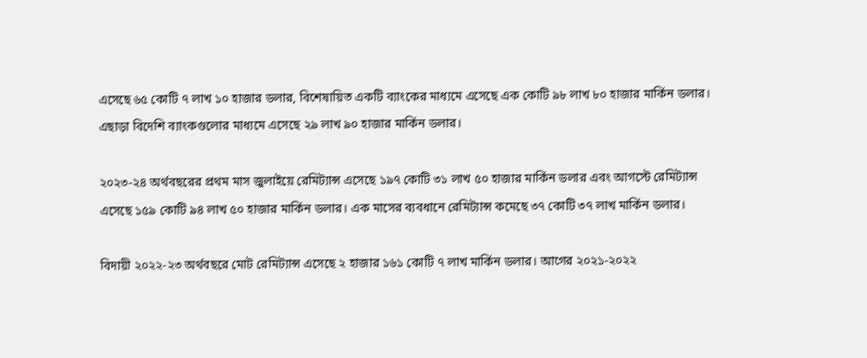এসেছে ৬৫ কোটি ৭ লাখ ১০ হাজার ডলার, বিশেষায়িত একটি ব্যাংকের মাধ্যমে এসেছে এক কোটি ৯৮ লাখ ৮০ হাজার মার্কিন ডলার। এছাড়া বিদেশি ব্যাংকগুলোর মাধ্যমে এসেছে ২৯ লাখ ৯০ হাজার মার্কিন ডলার।

২০২৩-২৪ অর্থবছরের প্রথম মাস জুলাইয়ে রেমিট্যান্স এসেছে ১৯৭ কোটি ৩১ লাখ ৫০ হাজার মার্কিন ডলার এবং আগস্টে রেমিট্যান্স এসেছে ১৫৯ কোটি ৯৪ লাখ ৫০ হাজার মার্কিন ডলার। এক মাসের ব্যবধানে রেমিট্যান্স কমেছে ৩৭ কোটি ৩৭ লাখ মার্কিন ডলার।

বিদায়ী ২০২২-২৩ অর্থবছরে মোট রেমিট্যান্স এসেছে ২ হাজার ১৬১ কোটি ৭ লাখ মার্কিন ডলার। আগের ২০২১-২০২২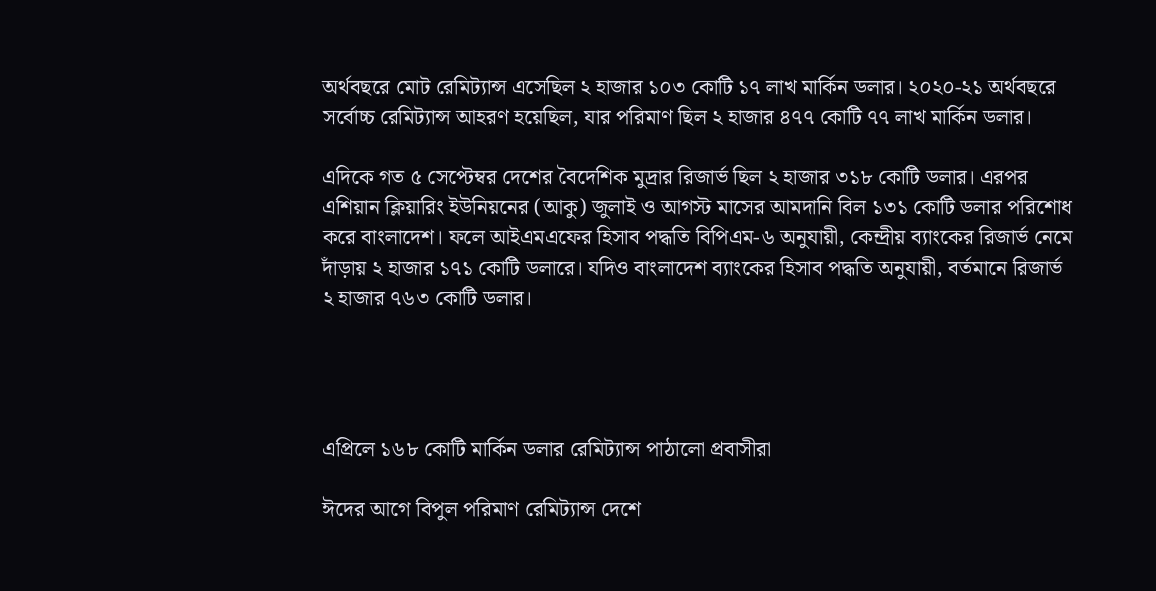অর্থবছরে মোট রেমিট্যান্স এসেছিল ২ হাজার ১০৩ কোটি ১৭ লাখ মার্কিন ডলার। ২০২০-২১ অর্থবছরে সর্বোচ্চ রেমিট্যান্স আহরণ হয়েছিল, যার পরিমাণ ছিল ২ হাজার ৪৭৭ কোটি ৭৭ লাখ মার্কিন ডলার।

এদিকে গত ৫ সেপ্টেম্বর দেশের বৈদেশিক মুদ্রার রিজার্ভ ছিল ২ হাজার ৩১৮ কোটি ডলার। এরপর এশিয়ান ক্লিয়ারিং ইউনিয়নের (আকু) জুলাই ও আগস্ট মাসের আমদানি বিল ১৩১ কোটি ডলার পরিশোধ করে বাংলাদেশ। ফলে আইএমএফের হিসাব পদ্ধতি বিপিএম-৬ অনুযায়ী, কেন্দ্রীয় ব্যাংকের রিজার্ভ নেমে দাঁড়ায় ২ হাজার ১৭১ কোটি ডলারে। যদিও বাংলাদেশ ব্যাংকের হিসাব পদ্ধতি অনুযায়ী, বর্তমানে রিজার্ভ ২ হাজার ৭৬৩ কোটি ডলার।




এপ্রিলে ১৬৮ কোটি মার্কিন ডলার রেমিট্যান্স পাঠালো প্রবাসীরা

ঈদের আগে বিপুল পরিমাণ রেমিট্যান্স দেশে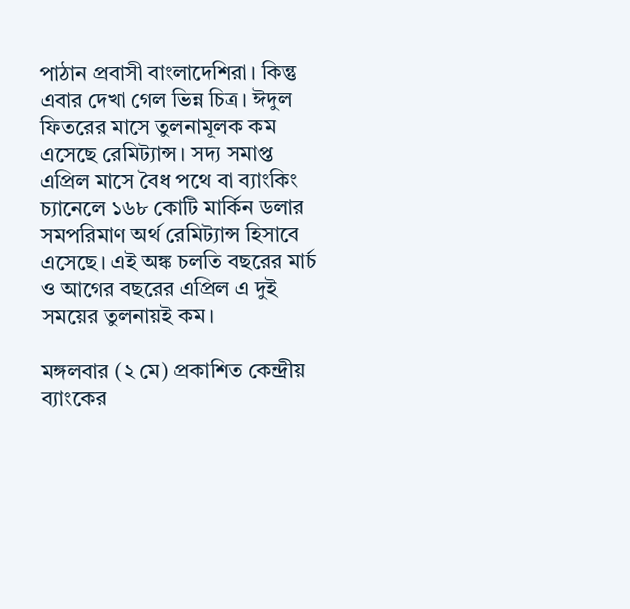পাঠান প্রবাসী বাংলা‌দে‌শিরা। কিন্তু এবার দেখা গেল ভিন্ন চিত্র। ঈদুল ফিতরের মাসে তুলনামূলক কম এসেছে রেমিট্যান্স। সদ্য সমাপ্ত এপ্রিল মাসে বৈধ পথে বা ব্যাংকিং চ্যানেলে ১৬৮ কোটি মার্কিন ডলার সমপরিমাণ অর্থ রেমিট্যান্স হিসাবে এসেছে। এই অঙ্ক চলতি বছরের মার্চ ও আগের বছরের এপ্রিল এ দুই সময়ের তুলনায়ই কম।

মঙ্গলবার (২ মে) প্রকাশিত কেন্দ্রীয় ব্যাংকের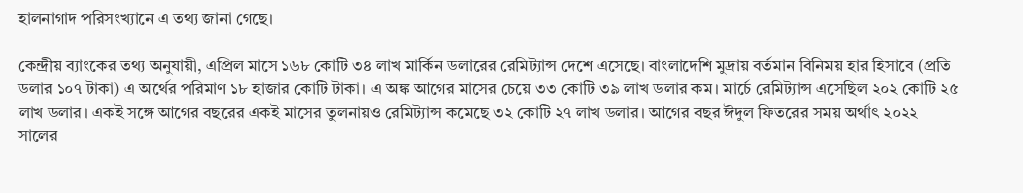হালনাগাদ পরিসংখ্যানে এ তথ্য জানা গেছে।

কেন্দ্রীয় ব্যাংকের তথ্য অনুযায়ী, এপ্রিল মাসে ১৬৮ কোটি ৩৪ লাখ মার্কিন ডলারের রেমিট্যান্স দেশে এসেছে। বাংলাদেশি মুদ্রায় বর্তমান বিনিময় হার হিসাবে (প্রতি ডলার ১০৭ টাকা) এ অর্থের পরিমাণ ১৮ হাজার কোটি টাকা। এ অঙ্ক আগের মাসের চেয়ে ৩৩ কোটি ৩৯ লাখ ডলার কম। মার্চে রেমিট্যান্স এসেছিল ২০২ কোটি ২৫ লাখ ডলার। একই সঙ্গে আগের বছরের একই মাসের তুলনায়ও রেমিট্যান্স কমেছে ৩২ কোটি ২৭ লাখ ডলার। আগের বছর ঈদুল ফিতরের সময় অর্থাৎ ২০২২ সালের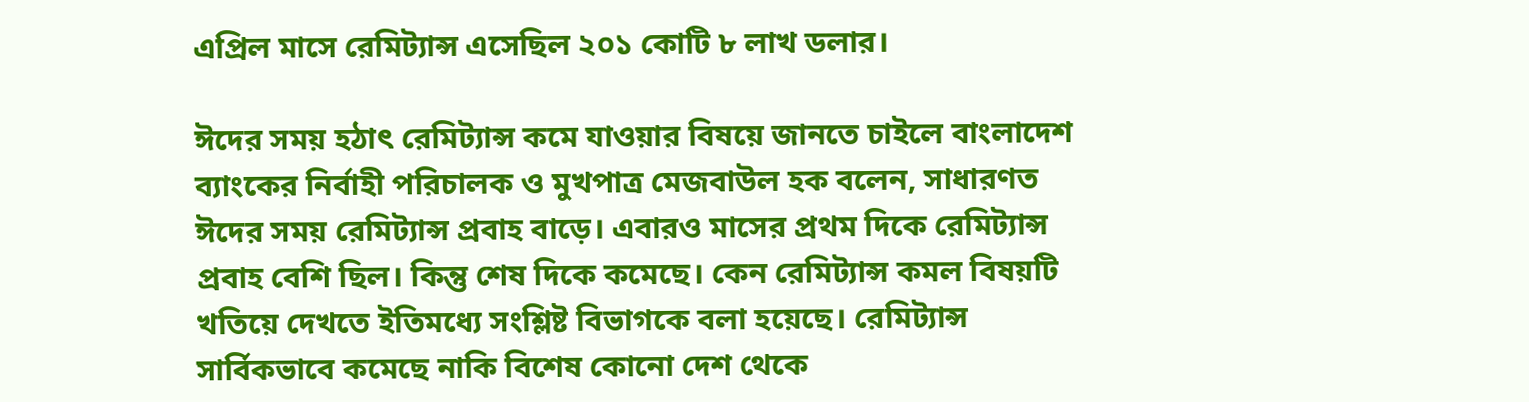এপ্রিল মাসে রেমিট্যান্স এসেছিল ২০১ কোটি ৮ লাখ ডলার।

ঈদের সময় হঠাৎ রেমিট্যান্স কমে যাওয়ার বিষয়ে জানতে চাইলে বাংলাদেশ ব্যাংকের নির্বাহী পরিচালক ও মুখপাত্র মেজবাউল হক বলেন, সাধারণত ঈদের সময় রেমিট্যান্স প্রবাহ বাড়ে। এবারও মাসের প্রথম দিকে রেমিট্যান্স প্রবাহ বেশি ছিল। কিন্তু শেষ দিকে কমেছে। কেন রেমিট্যান্স কমল বিষয়টি খতিয়ে দেখতে ইতিমধ্যে সংশ্লিষ্ট বিভাগকে বলা হয়েছে। রেমিট্যান্স সার্বিকভাবে কমেছে নাকি বিশেষ কোনো দেশ থেকে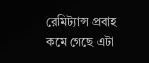রেমিট্যান্স প্রবাহ কমে গেছে এটা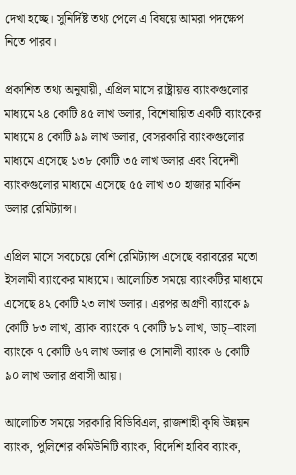দেখা হচ্ছে। সুনির্দিষ্ট তথ্য পেলে এ বিষয়ে আমরা পদক্ষেপ নিতে পারব।

প্রকাশিত তথ্য অনুযায়ী, এপ্রিল মাসে রাষ্ট্রায়ত্ত ব্যাংকগুলোর মাধ্যমে ২৪ কোটি ৪৫ লাখ ডলার, বিশেষায়িত একটি ব্যাংকের মাধ্যমে ৪ কোটি ৯৯ লাখ ডলার, বেসরকারি ব্যাংকগুলোর মাধ্যমে এসেছে ১৩৮ কোটি ৩৫ লাখ ডলার এবং বিদেশী ব্যাংকগুলোর মাধ্যমে এসেছে ৫৫ লাখ ৩০ হাজার মার্কিন ডলার রেমিট্যান্স।

এপ্রিল মাসে সবচেয়ে বেশি রেমিট্যান্স এসেছে বরাবরের মতো ইসলামী ব্যাংকের মাধ্যমে। আলোচিত সময়ে ব্যাংকটির মাধ্যমে এসেছে ৪২ কোটি ২৩ লাখ ডলার। এরপর অগ্রণী ব্যাংকে ৯ কোটি ৮৩ লাখ, ব্র্যাক ব্যাংকে ৭ কোটি ৮১ লাখ, ডাচ্–বাংলা ব্যাংকে ৭ কোটি ৬৭ লাখ ডলার ও সোনালী ব্যাংক ৬ কোটি ৯০ লাখ ডলার প্রবাসী আয়।

আলোচিত সময়ে সরকারি বিডিবিএল, রাজশাহী কৃষি উন্নয়ন ব্যাংক, পুলিশের কমিউনিটি ব্যাংক, বিদেশি হাবিব ব্যাংক,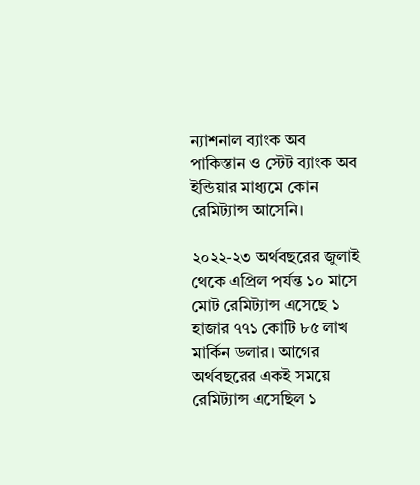ন্যাশনাল ব্যাংক অব পাকিস্তান ও স্টেট ব্যাংক অব ইন্ডিয়ার মাধ্যমে কোন রেমিট্যান্স আসেনি।

২০২২-২৩ অর্থবছরের জুলাই থেকে এপ্রিল পর্যন্ত ১০ মাসে মোট রেমিট্যান্স এসেছে ১ হাজার ৭৭১ কোটি ৮৫ লাখ মার্কিন ডলার। আগের অর্থবছরের একই সময়ে রেমিট্যান্স এসেছিল ১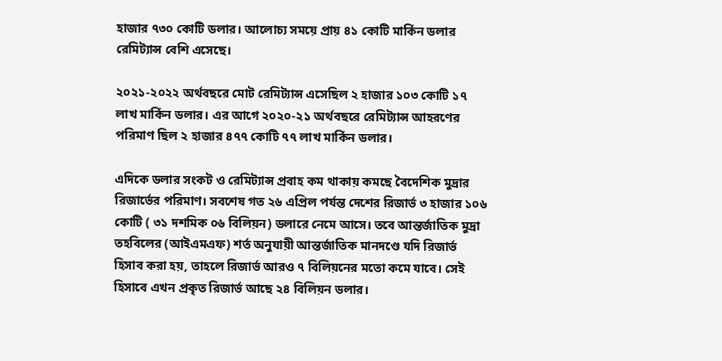হাজার ৭৩০ কোটি ডলার। আলোচ্য সময়ে প্রায় ৪১ কোটি মার্কিন ডলার রেমিট্যান্স বেশি এসেছে।

২০২১-২০২২ অর্থবছরে মোট রেমিট্যান্স এসেছিল ২ হাজার ১০৩ কোটি ১৭ লাখ মার্কিন ডলার। এর আগে ২০২০-২১ অর্থবছরে রেমিট্যান্স আহরণের পরিমাণ ছিল ২ হাজার ৪৭৭ কোটি ৭৭ লাখ মার্কিন ডলার।

এদিকে ডলার সংকট ও রেমিট্যান্স প্রবাহ কম থাকায় কমছে বৈদেশিক মুদ্রার রিজার্ভের পরিমাণ। সবশেষ গত ২৬ এপ্রিল পর্যন্ত দেশের রিজার্ভ ৩ হাজার ১০৬ কোটি ( ৩১ দশমিক ০৬ বিলিয়ন) ডলারে নেমে আসে। তবে আন্তর্জাতিক মুদ্রা তহবিলের (আইএমএফ) শর্ত অনুযায়ী আন্তর্জাতিক মানদণ্ডে যদি রিজার্ভ হিসাব করা হয়, তাহলে রিজার্ভ আরও ৭ বিলিয়নের মতো কমে যাবে। সেই হিসাবে এখন প্রকৃত রিজার্ভ আছে ২৪ বিলিয়ন ডলার।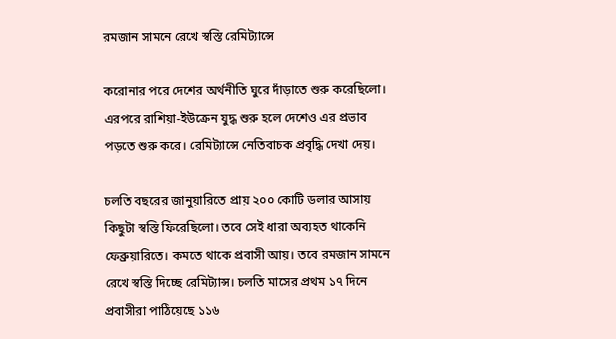রমজান সামনে রেখে স্বস্তি রেমিট্যান্সে

করোনার পরে দেশের অর্থনীতি ঘুরে দাঁড়াতে শুরু করেছিলো। এরপরে রাশিয়া-ইউক্রেন যুদ্ধ শুরু হলে দেশেও এর প্রভাব পড়তে শুরু করে। রেমিট্যান্সে নেতিবাচক প্রবৃদ্ধি দেখা দেয়।

চলতি বছরের জানুয়ারিতে প্রায় ২০০ কোটি ডলার আসায় কিছুটা স্বস্তি ফিরেছিলো। তবে সেই ধারা অব্যহত থাকেনি ফেব্রুয়ারিতে। কমতে থাকে প্রবাসী আয়। তবে রমজান সামনে রেখে স্বস্তি দিচ্ছে রেমিট্যান্স। চলতি মাসের প্রথম ১৭ দিনে প্রবাসীরা পাঠিয়েছে ১১৬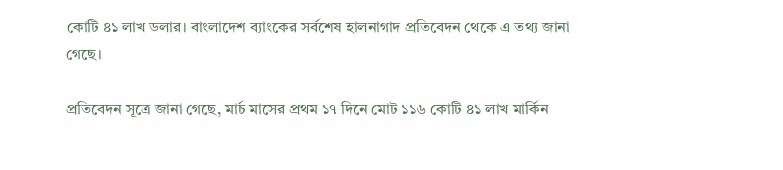কোটি ৪১ লাখ ডলার। বাংলাদেশ ব্যাংকের সর্বশেষ হালনাগাদ প্রতিবেদন থেকে এ তথ্য জানা গেছে।

প্রতিবেদন সূত্রে জানা গেছে, মার্চ মাসের প্রথম ১৭ দিনে মোট ১১৬ কোটি ৪১ লাখ মার্কিন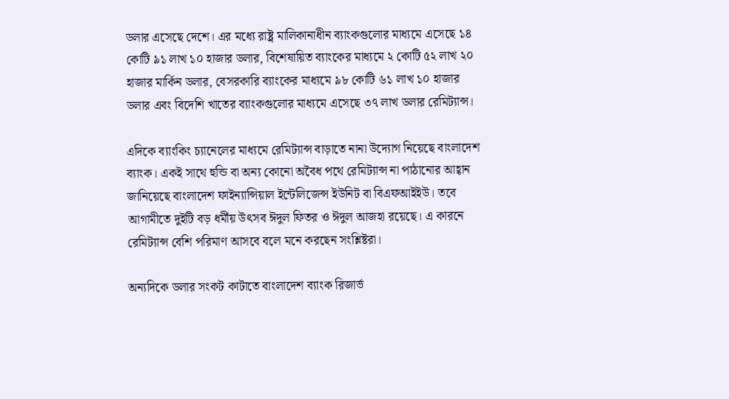ডলার এসেছে দেশে। এর মধ্যে রাষ্ট্র মালিকানাধীন ব্যাংকগুলোর মাধ্যমে এসেছে ১৪ কোটি ৯১ লাখ ১০ হাজার ডলার, বিশেষায়িত ব্যাংকের মাধ্যমে ২ কোটি ৫২ লাখ ২০ হাজার মার্কিন ডলার, বেসরকারি ব্যাংকের মাধ্যমে ৯৮ কোটি ৬১ লাখ ১০ হাজার ডলার এবং বিদেশি খাতের ব্যাংকগুলোর মাধ্যমে এসেছে ৩৭ লাখ ডলার রেমিট্যান্স।

এদিকে ব্যাংকিং চ্যানেলের মাধ্যমে রেমিট্যান্স বাড়াতে নানা উদ্যোগ নিয়েছে বাংলাদেশ ব্যাংক। একই সাথে হুন্ডি বা অন্য কোনো অবৈধ পথে রেমিট্যান্স না পাঠানোর আহ্বান জানিয়েছে বাংলাদেশ ফাইন্যান্সিয়াল ইন্টেলিজেন্স ইউনিট বা বিএফআইইউ। তবে আগামীতে দুইটি বড় ধর্মীয় উৎসব ঈদুল ফিতর ও ঈদুল আজহা রয়েছে। এ কারনে রেমিট্যান্স বেশি পরিমাণ আসবে বলে মনে করছেন সংশ্লিষ্টরা।

অন্যদিকে ডলার সংকট কাটাতে বাংলাদেশ ব্যাংক রিজার্ভ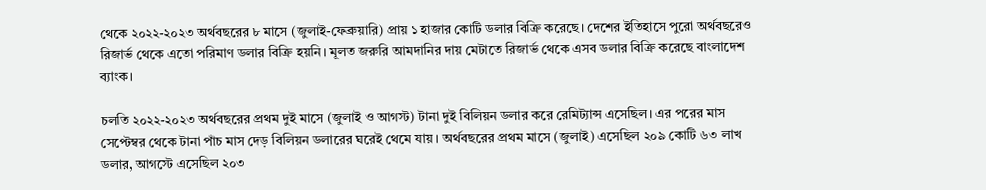থেকে ২০২২-২০২৩ অর্থবছরের ৮ মাসে (জুলাই-ফেব্রুয়ারি) প্রায় ১ হাজার কোটি ডলার বিক্রি করেছে। দেশের ইতিহাসে পুরো অর্থবছরেও রিজার্ভ থেকে এতো পরিমাণ ডলার বিক্রি হয়নি। মূলত জরুরি আমদানির দায় মেটাতে রিজার্ভ থেকে এসব ডলার বিক্রি করেছে বাংলাদেশ ব্যাংক।

চলতি ২০২২-২০২৩ অর্থবছরের প্রথম দুই মাসে (জুলাই ও আগস্ট) টানা দুই বিলিয়ন ডলার করে রেমিট্যান্স এসেছিল। এর পরের মাস সেপ্টেম্বর থেকে টানা পাঁচ মাস দেড় বিলিয়ন ডলারের ঘরেই থেমে যায়। অর্থবছরের প্রথম মাসে (জুলাই) এসেছিল ২০৯ কোটি ৬৩ লাখ ডলার, আগস্টে এসেছিল ২০৩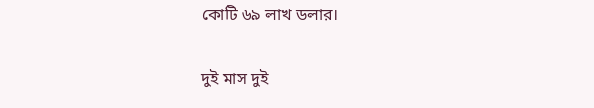কোটি ৬৯ লাখ ডলার।

দুই মাস দুই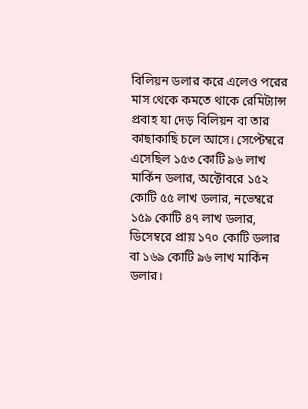বিলিয়ন ডলার করে এলেও পরের মাস থেকে কমতে থাকে রেমিট্যান্স প্রবাহ যা দেড় বিলিয়ন বা তার কাছাকাছি চলে আসে। সেপ্টেম্বরে এসেছিল ১৫৩ কোটি ৯৬ লাখ মার্কিন ডলার, অক্টোবরে ১৫২ কোটি ৫৫ লাখ ডলার, নভেম্বরে ১৫৯ কোটি ৪৭ লাখ ডলার, ডিসেম্বরে প্রায় ১৭০ কোটি ডলার বা ১৬৯ কোটি ৯৬ লাখ মার্কিন ডলার।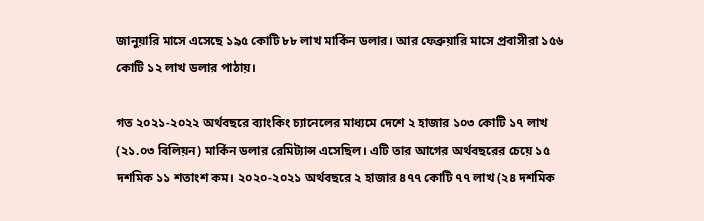জানুয়ারি মাসে এসেছে ১৯৫ কোটি ৮৮ লাখ মার্কিন ডলার। আর ফেব্রুয়ারি মাসে প্রবাসীরা ১৫৬ কোটি ১২ লাখ ডলার পাঠায়।

গত ২০২১-২০২২ অর্থবছরে ব্যাংকিং চ্যানেলের মাধ্যমে দেশে ২ হাজার ১০৩ কোটি ১৭ লাখ (২১.০৩ বিলিয়ন) মার্কিন ডলার রেমিট্যান্স এসেছিল। এটি তার আগের অর্থবছরের চেয়ে ১৫ দশমিক ১১ শতাংশ কম। ২০২০-২০২১ অর্থবছরে ২ হাজার ৪৭৭ কোটি ৭৭ লাখ (২৪ দশমিক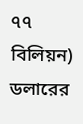৭৭ বিলিয়ন) ডলারের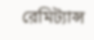রেমিট্যান্স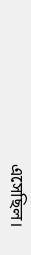এসেছিল।